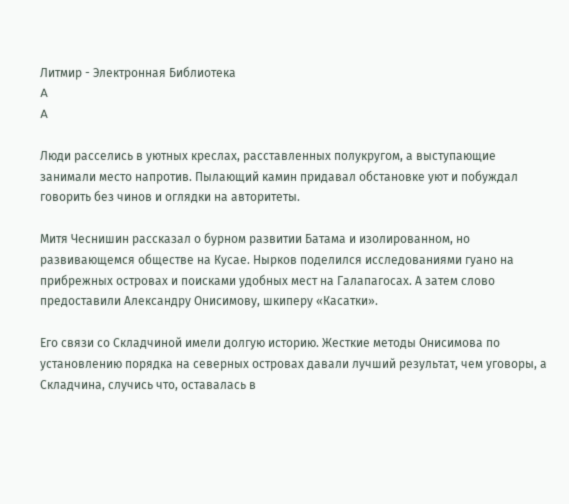Литмир - Электронная Библиотека
A
A

Люди расселись в уютных креслах, расставленных полукругом, а выступающие занимали место напротив. Пылающий камин придавал обстановке уют и побуждал говорить без чинов и оглядки на авторитеты.

Митя Чеснишин рассказал о бурном развитии Батама и изолированном, но развивающемся обществе на Кусае. Нырков поделился исследованиями гуано на прибрежных островах и поисками удобных мест на Галапагосах. А затем слово предоставили Александру Онисимову, шкиперу «Касатки».

Его связи со Складчиной имели долгую историю. Жесткие методы Онисимова по установлению порядка на северных островах давали лучший результат, чем уговоры, а Складчина, случись что, оставалась в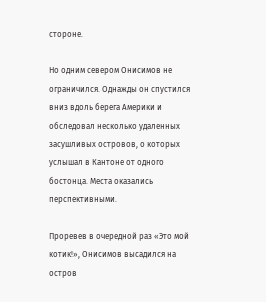стороне.

Но одним севером Онисимов не ограничился. Однажды он спустился вниз вдоль берега Америки и обследовал несколько удаленных засушливых островов, о которых услышал в Кантоне от одного бостонца. Места оказались перспективными.

Проревев в очередной раз «Это мой котик!», Онисимов высадился на остров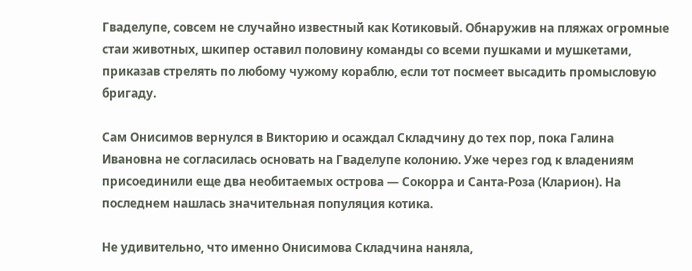Гваделупе, совсем не случайно известный как Котиковый. Обнаружив на пляжах огромные стаи животных, шкипер оставил половину команды со всеми пушками и мушкетами, приказав стрелять по любому чужому кораблю, если тот посмеет высадить промысловую бригаду.

Сам Онисимов вернулся в Викторию и осаждал Складчину до тех пор, пока Галина Ивановна не согласилась основать на Гваделупе колонию. Уже через год к владениям присоединили еще два необитаемых острова — Сокорра и Санта-Роза (Кларион). На последнем нашлась значительная популяция котика.

Не удивительно, что именно Онисимова Складчина наняла,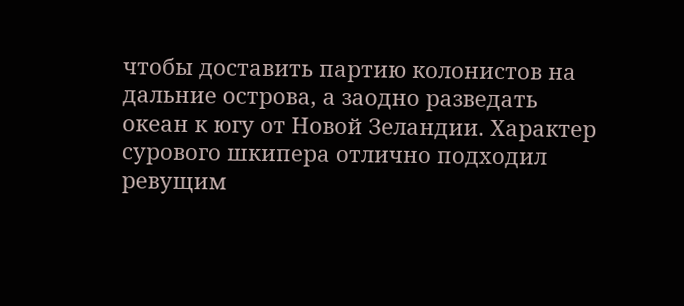чтобы доставить партию колонистов на дальние острова, а заодно разведать океан к югу от Новой Зеландии. Характер сурового шкипера отлично подходил ревущим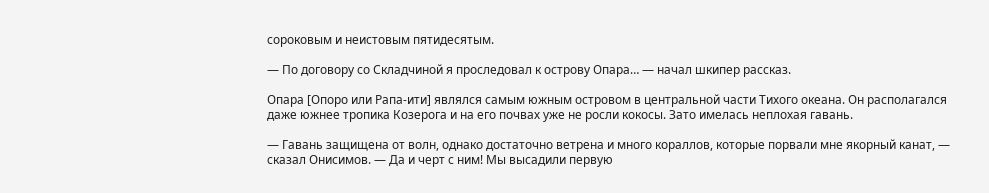сороковым и неистовым пятидесятым.

— По договору со Складчиной я проследовал к острову Опара… — начал шкипер рассказ.

Опара [Опоро или Рапа-ити] являлся самым южным островом в центральной части Тихого океана. Он располагался даже южнее тропика Козерога и на его почвах уже не росли кокосы. Зато имелась неплохая гавань.

— Гавань защищена от волн, однако достаточно ветрена и много кораллов, которые порвали мне якорный канат, — сказал Онисимов. — Да и черт с ним! Мы высадили первую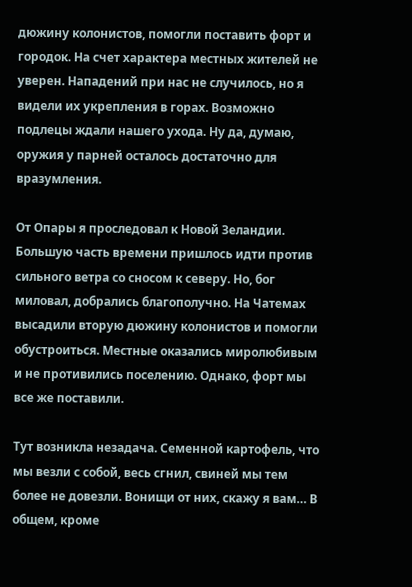дюжину колонистов, помогли поставить форт и городок. На счет характера местных жителей не уверен. Нападений при нас не случилось, но я видели их укрепления в горах. Возможно подлецы ждали нашего ухода. Ну да, думаю, оружия у парней осталось достаточно для вразумления.

От Опары я проследовал к Новой Зеландии. Большую часть времени пришлось идти против сильного ветра со сносом к северу. Но, бог миловал, добрались благополучно. На Чатемах высадили вторую дюжину колонистов и помогли обустроиться. Местные оказались миролюбивым и не противились поселению. Однако, форт мы все же поставили.

Тут возникла незадача. Семенной картофель, что мы везли с собой, весь сгнил, свиней мы тем более не довезли. Вонищи от них, скажу я вам… В общем, кроме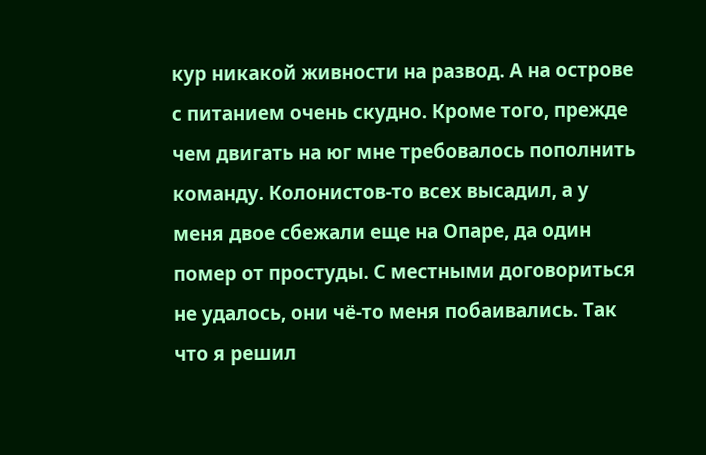кур никакой живности на развод. А на острове с питанием очень скудно. Кроме того, прежде чем двигать на юг мне требовалось пополнить команду. Колонистов-то всех высадил, а у меня двое сбежали еще на Опаре, да один помер от простуды. С местными договориться не удалось, они чё-то меня побаивались. Так что я решил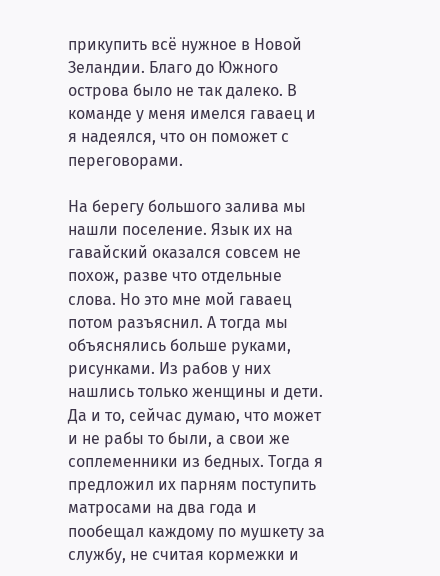прикупить всё нужное в Новой Зеландии. Благо до Южного острова было не так далеко. В команде у меня имелся гаваец и я надеялся, что он поможет с переговорами.

На берегу большого залива мы нашли поселение. Язык их на гавайский оказался совсем не похож, разве что отдельные слова. Но это мне мой гаваец потом разъяснил. А тогда мы объяснялись больше руками, рисунками. Из рабов у них нашлись только женщины и дети. Да и то, сейчас думаю, что может и не рабы то были, а свои же соплеменники из бедных. Тогда я предложил их парням поступить матросами на два года и пообещал каждому по мушкету за службу, не считая кормежки и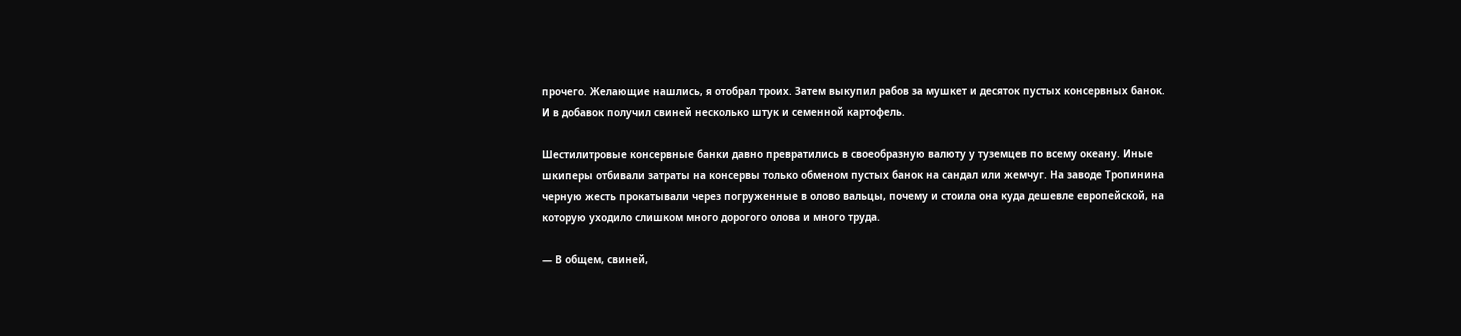прочего. Желающие нашлись, я отобрал троих. Затем выкупил рабов за мушкет и десяток пустых консервных банок. И в добавок получил свиней несколько штук и семенной картофель.

Шестилитровые консервные банки давно превратились в своеобразную валюту у туземцев по всему океану. Иные шкиперы отбивали затраты на консервы только обменом пустых банок на сандал или жемчуг. На заводе Тропинина черную жесть прокатывали через погруженные в олово вальцы, почему и стоила она куда дешевле европейской, на которую уходило слишком много дорогого олова и много труда.

— В общем, свиней,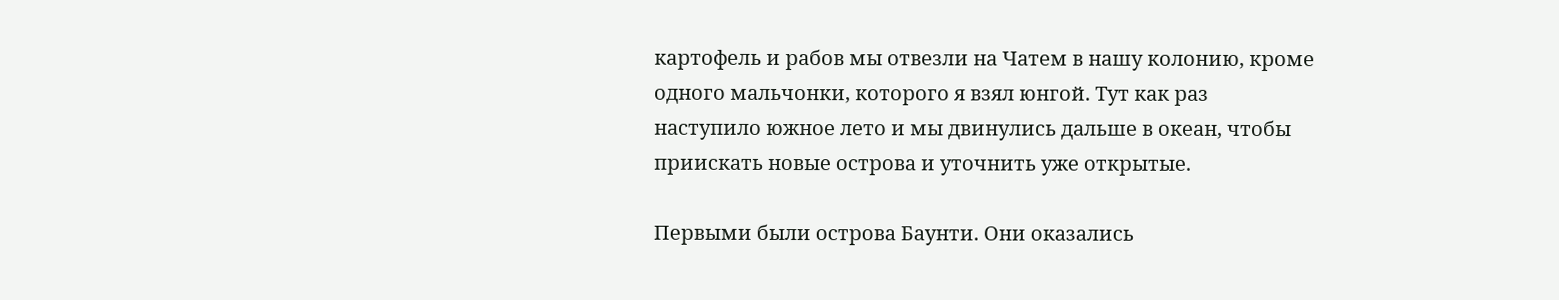картофель и рабов мы отвезли на Чатем в нашу колонию, кроме одного мальчонки, которого я взял юнгой. Тут как раз наступило южное лето и мы двинулись дальше в океан, чтобы приискать новые острова и уточнить уже открытые.

Первыми были острова Баунти. Они оказались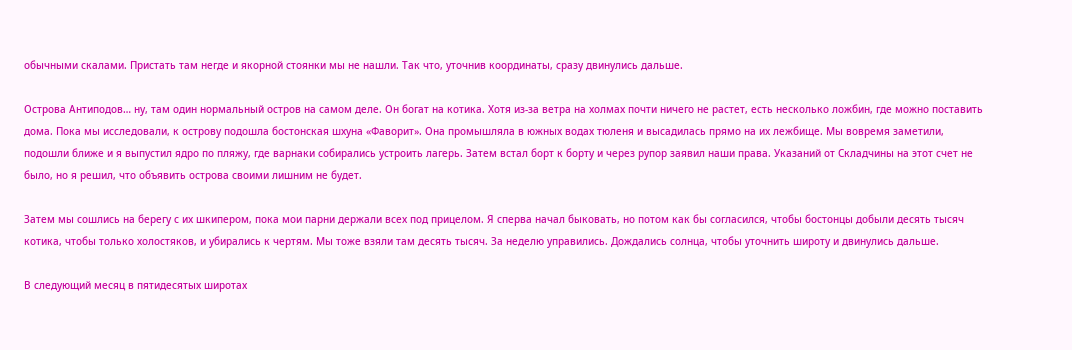обычными скалами. Пристать там негде и якорной стоянки мы не нашли. Так что, уточнив координаты, сразу двинулись дальше.

Острова Антиподов… ну, там один нормальный остров на самом деле. Он богат на котика. Хотя из-за ветра на холмах почти ничего не растет, есть несколько ложбин, где можно поставить дома. Пока мы исследовали, к острову подошла бостонская шхуна «Фаворит». Она промышляла в южных водах тюленя и высадилась прямо на их лежбище. Мы вовремя заметили, подошли ближе и я выпустил ядро по пляжу, где варнаки собирались устроить лагерь. Затем встал борт к борту и через рупор заявил наши права. Указаний от Складчины на этот счет не было, но я решил, что объявить острова своими лишним не будет.

Затем мы сошлись на берегу с их шкипером, пока мои парни держали всех под прицелом. Я сперва начал быковать, но потом как бы согласился, чтобы бостонцы добыли десять тысяч котика, чтобы только холостяков, и убирались к чертям. Мы тоже взяли там десять тысяч. За неделю управились. Дождались солнца, чтобы уточнить широту и двинулись дальше.

В следующий месяц в пятидесятых широтах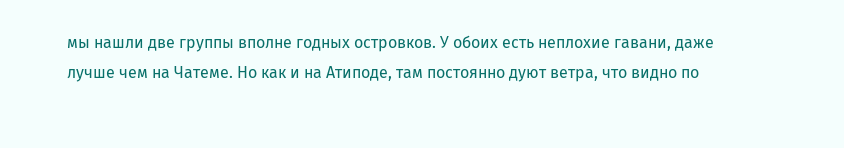мы нашли две группы вполне годных островков. У обоих есть неплохие гавани, даже лучше чем на Чатеме. Но как и на Атиподе, там постоянно дуют ветра, что видно по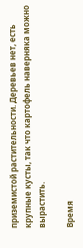приземистой растительности. Деревьев нет, есть крупные кусты, так что картофель наверняка можно вырастить.

Время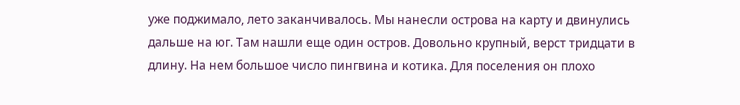уже поджимало, лето заканчивалось. Мы нанесли острова на карту и двинулись дальше на юг. Там нашли еще один остров. Довольно крупный, верст тридцати в длину. На нем большое число пингвина и котика. Для поселения он плохо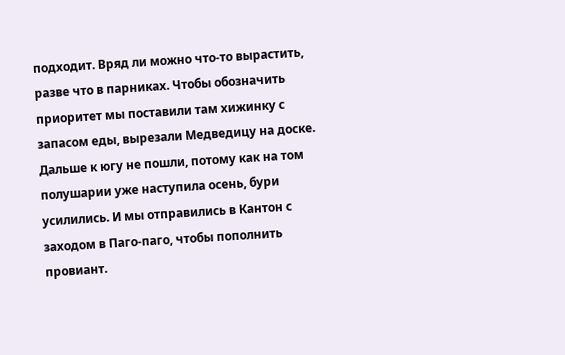подходит. Вряд ли можно что-то вырастить, разве что в парниках. Чтобы обозначить приоритет мы поставили там хижинку с запасом еды, вырезали Медведицу на доске. Дальше к югу не пошли, потому как на том полушарии уже наступила осень, бури усилились. И мы отправились в Кантон с заходом в Паго-паго, чтобы пополнить провиант.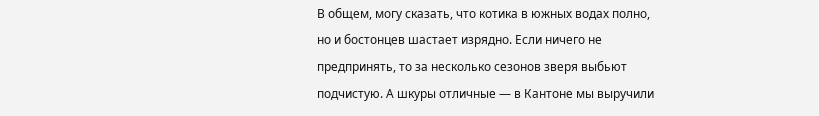В общем, могу сказать, что котика в южных водах полно, но и бостонцев шастает изрядно. Если ничего не предпринять, то за несколько сезонов зверя выбьют подчистую. А шкуры отличные — в Кантоне мы выручили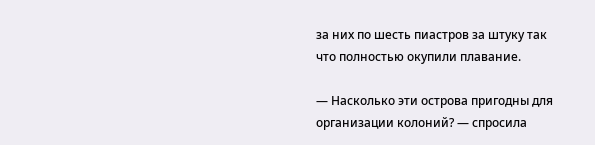за них по шесть пиастров за штуку так что полностью окупили плавание.

— Насколько эти острова пригодны для организации колоний? — спросила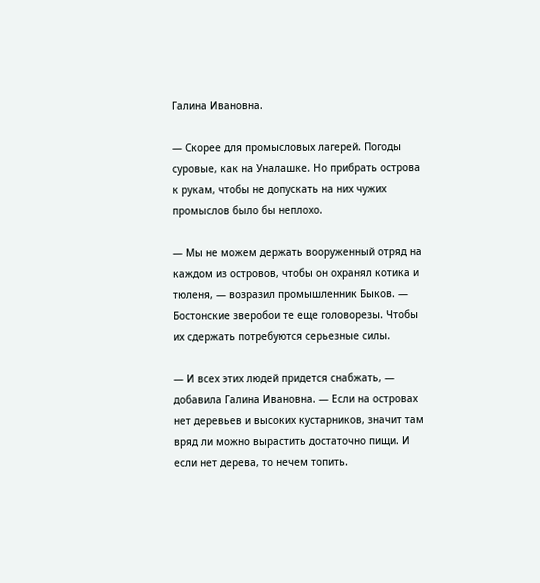Галина Ивановна.

— Скорее для промысловых лагерей. Погоды суровые, как на Уналашке. Но прибрать острова к рукам, чтобы не допускать на них чужих промыслов было бы неплохо.

— Мы не можем держать вооруженный отряд на каждом из островов, чтобы он охранял котика и тюленя, — возразил промышленник Быков. — Бостонские зверобои те еще головорезы. Чтобы их сдержать потребуются серьезные силы.

— И всех этих людей придется снабжать, — добавила Галина Ивановна. — Если на островах нет деревьев и высоких кустарников, значит там вряд ли можно вырастить достаточно пищи. И если нет дерева, то нечем топить.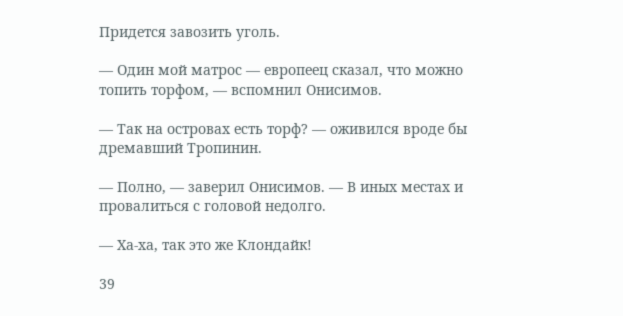Придется завозить уголь.

— Один мой матрос — европеец сказал, что можно топить торфом, — вспомнил Онисимов.

— Так на островах есть торф? — оживился вроде бы дремавший Тропинин.

— Полно, — заверил Онисимов. — В иных местах и провалиться с головой недолго.

— Ха-ха, так это же Клондайк!

39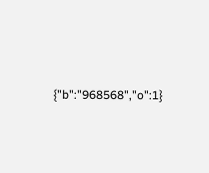{"b":"968568","o":1}